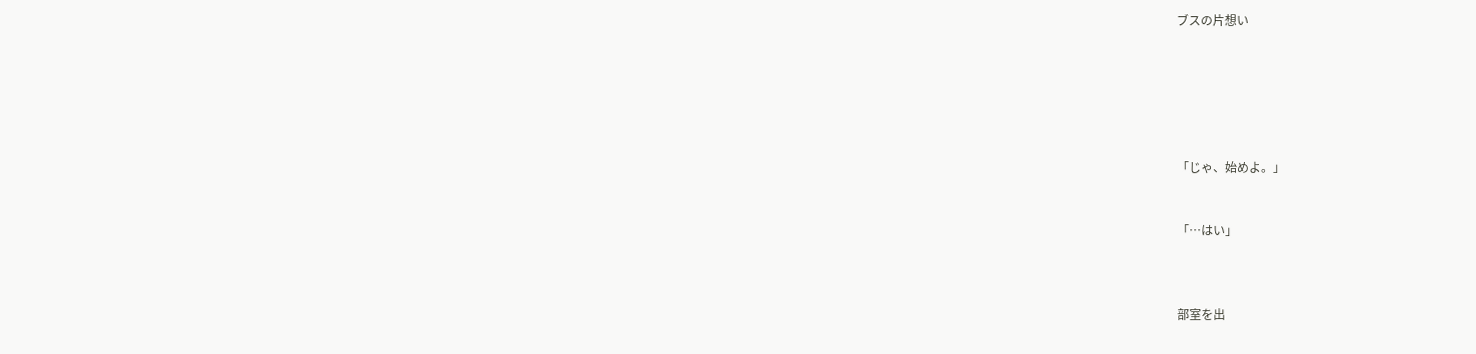ブスの片想い






「じゃ、始めよ。」


「…はい」



部室を出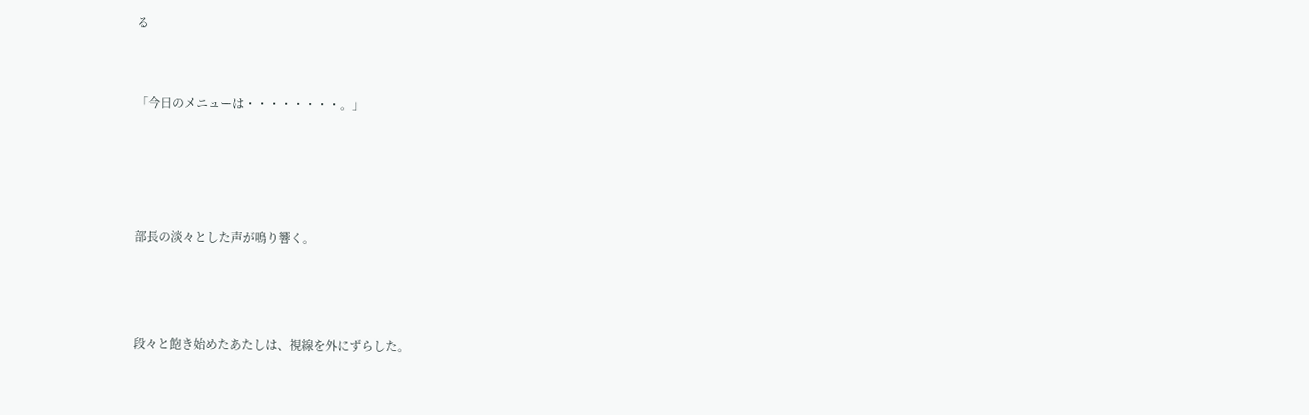る


「今日のメニューは・・・・・・・・。」




部長の淡々とした声が鳴り響く。



段々と飽き始めたあたしは、視線を外にずらした。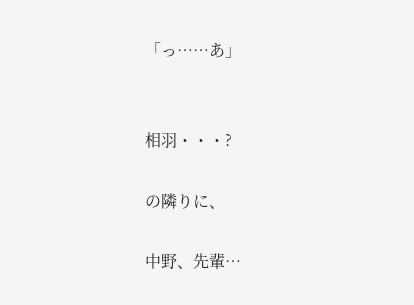「っ……あ」


相羽・・・?

の隣りに、

中野、先輩…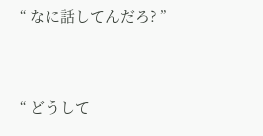“ なに話してんだろ? ”


“ どうして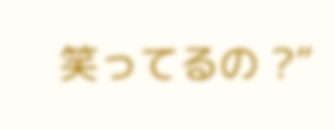笑ってるの ?”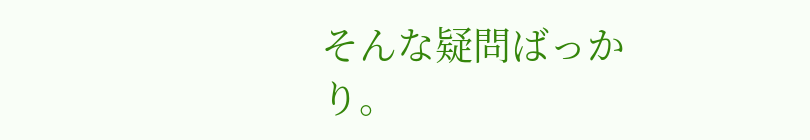そんな疑問ばっかり。